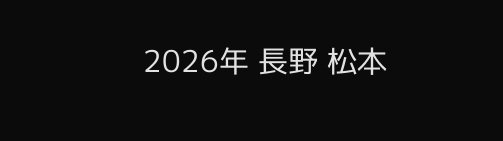2026年 長野 松本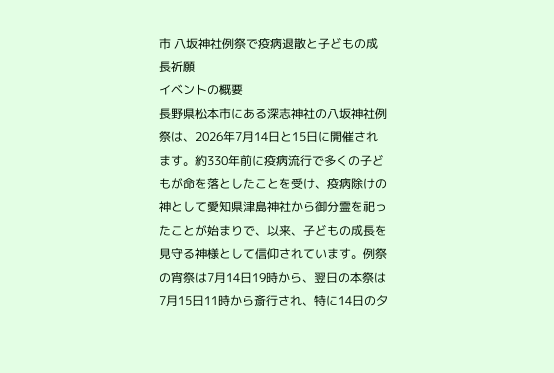市 八坂神社例祭で疫病退散と子どもの成長祈願
イベントの概要
長野県松本市にある深志神社の八坂神社例祭は、2026年7月14日と15日に開催されます。約330年前に疫病流行で多くの子どもが命を落としたことを受け、疫病除けの神として愛知県津島神社から御分霊を祀ったことが始まりで、以来、子どもの成長を見守る神様として信仰されています。例祭の宵祭は7月14日19時から、翌日の本祭は7月15日11時から斎行され、特に14日の夕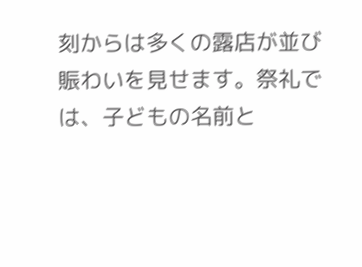刻からは多くの露店が並び賑わいを見せます。祭礼では、子どもの名前と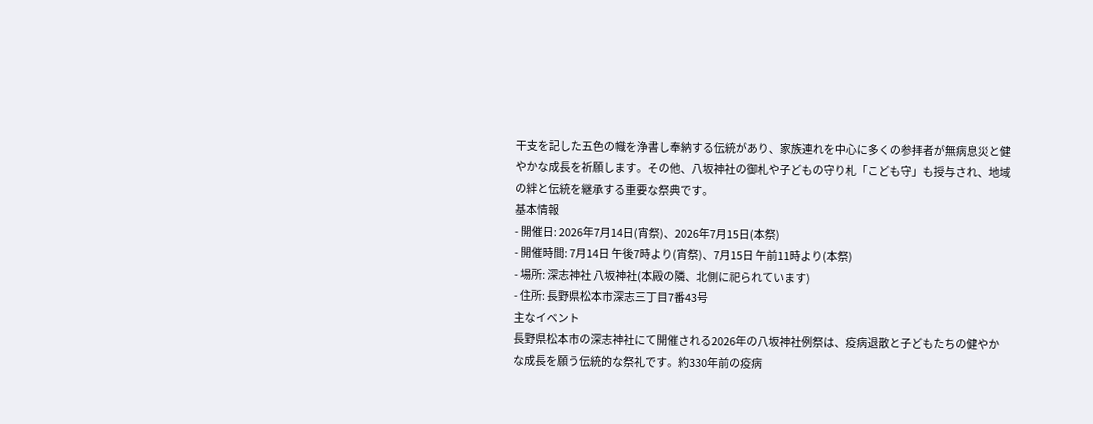干支を記した五色の幟を浄書し奉納する伝統があり、家族連れを中心に多くの参拝者が無病息災と健やかな成長を祈願します。その他、八坂神社の御札や子どもの守り札「こども守」も授与され、地域の絆と伝統を継承する重要な祭典です。
基本情報
- 開催日: 2026年7月14日(宵祭)、2026年7月15日(本祭)
- 開催時間: 7月14日 午後7時より(宵祭)、7月15日 午前11時より(本祭)
- 場所: 深志神社 八坂神社(本殿の隣、北側に祀られています)
- 住所: 長野県松本市深志三丁目7番43号
主なイベント
長野県松本市の深志神社にて開催される2026年の八坂神社例祭は、疫病退散と子どもたちの健やかな成長を願う伝統的な祭礼です。約330年前の疫病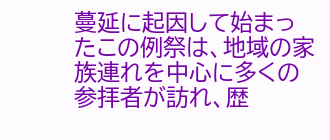蔓延に起因して始まったこの例祭は、地域の家族連れを中心に多くの参拝者が訪れ、歴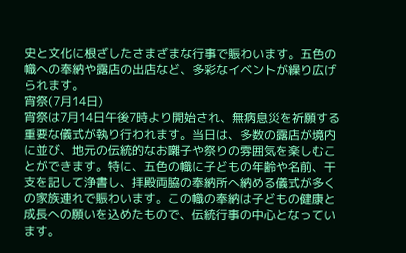史と文化に根ざしたさまざまな行事で賑わいます。五色の幟への奉納や露店の出店など、多彩なイベントが繰り広げられます。
宵祭(7月14日)
宵祭は7月14日午後7時より開始され、無病息災を祈願する重要な儀式が執り行われます。当日は、多数の露店が境内に並び、地元の伝統的なお囃子や祭りの雰囲気を楽しむことができます。特に、五色の幟に子どもの年齢や名前、干支を記して浄書し、拝殿両脇の奉納所へ納める儀式が多くの家族連れで賑わいます。この幟の奉納は子どもの健康と成長への願いを込めたもので、伝統行事の中心となっています。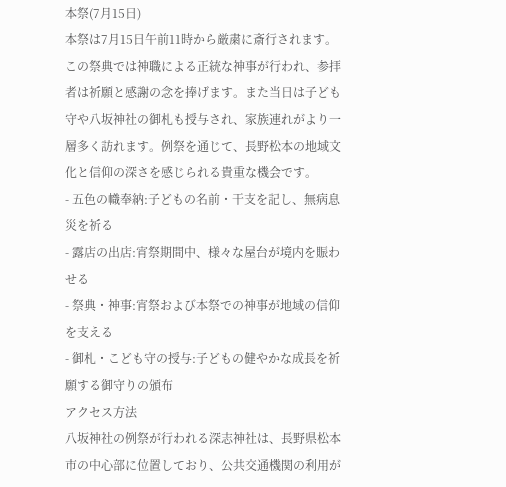本祭(7月15日)
本祭は7月15日午前11時から厳粛に斎行されます。この祭典では神職による正統な神事が行われ、参拝者は祈願と感謝の念を捧げます。また当日は子ども守や八坂神社の御札も授与され、家族連れがより一層多く訪れます。例祭を通じて、長野松本の地域文化と信仰の深さを感じられる貴重な機会です。
- 五色の幟奉納:子どもの名前・干支を記し、無病息災を祈る
- 露店の出店:宵祭期間中、様々な屋台が境内を賑わせる
- 祭典・神事:宵祭および本祭での神事が地域の信仰を支える
- 御札・こども守の授与:子どもの健やかな成長を祈願する御守りの頒布
アクセス方法
八坂神社の例祭が行われる深志神社は、長野県松本市の中心部に位置しており、公共交通機関の利用が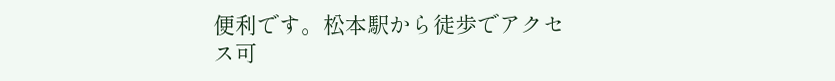便利です。松本駅から徒歩でアクセス可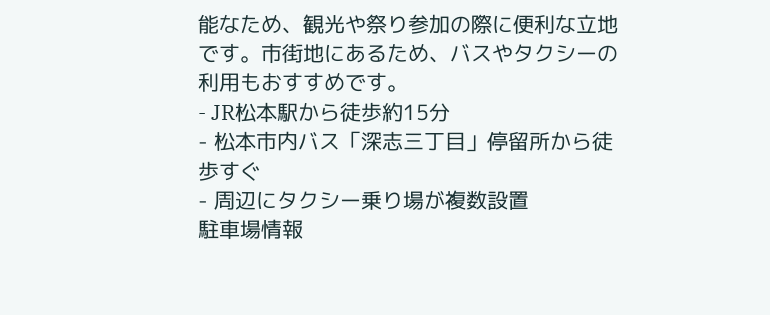能なため、観光や祭り参加の際に便利な立地です。市街地にあるため、バスやタクシーの利用もおすすめです。
- JR松本駅から徒歩約15分
- 松本市内バス「深志三丁目」停留所から徒歩すぐ
- 周辺にタクシー乗り場が複数設置
駐車場情報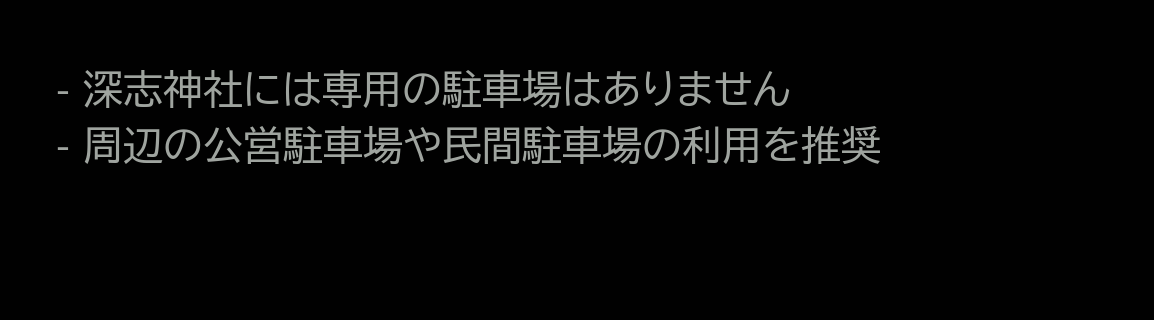- 深志神社には専用の駐車場はありません
- 周辺の公営駐車場や民間駐車場の利用を推奨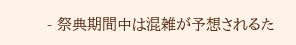- 祭典期間中は混雑が予想されるた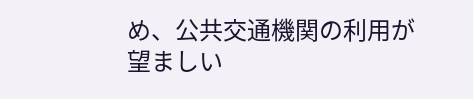め、公共交通機関の利用が望ましい